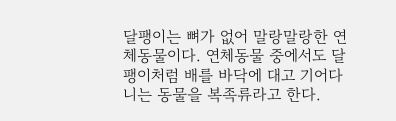달팽이는 뼈가 없어 말랑말랑한 연체동물이다. 연체동물 중에서도 달팽이처럼 배를 바닥에 대고 기어다니는 동물을 복족류라고 한다.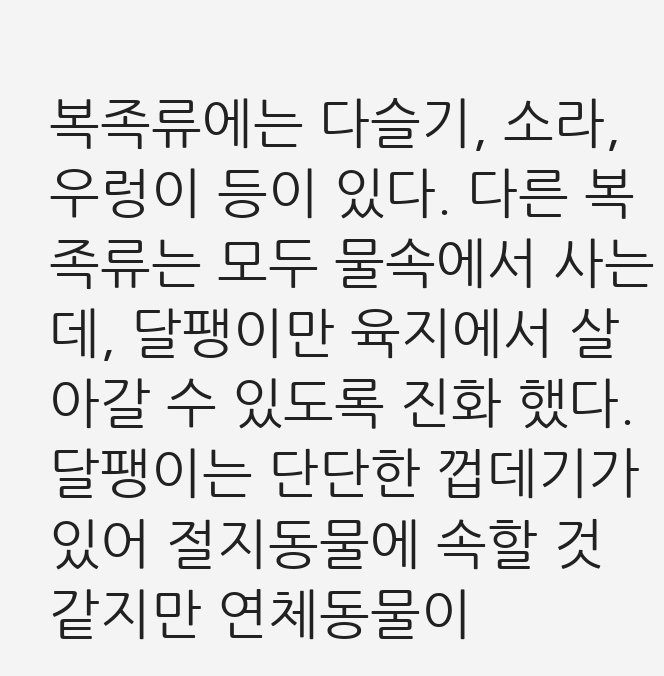복족류에는 다슬기, 소라, 우렁이 등이 있다. 다른 복족류는 모두 물속에서 사는데, 달팽이만 육지에서 살아갈 수 있도록 진화 했다. 달팽이는 단단한 껍데기가 있어 절지동물에 속할 것 같지만 연체동물이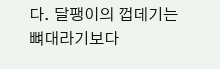다. 달팽이의 껍데기는 뼈대라기보다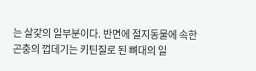는 살갗의 일부분이다. 반면에 절지동물에 속한 곤충의 껍데기는 키틴질로 된 뼈대의 일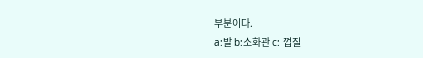부분이다.
a:발 b:소화관 c: 껍질